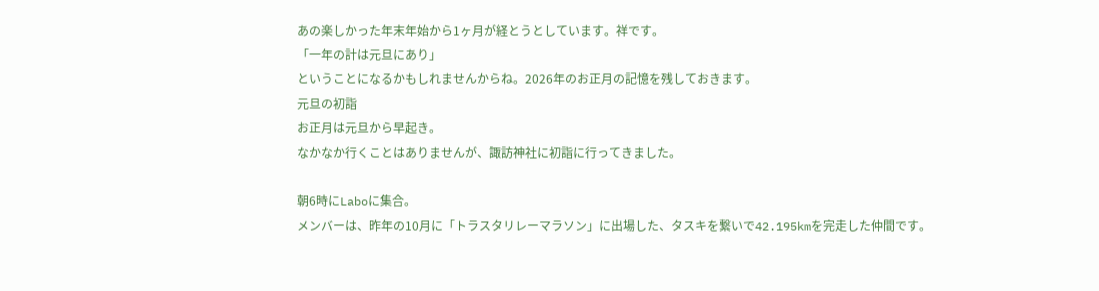あの楽しかった年末年始から1ヶ月が経とうとしています。祥です。
「一年の計は元旦にあり」
ということになるかもしれませんからね。2026年のお正月の記憶を残しておきます。
元旦の初詣
お正月は元旦から早起き。
なかなか行くことはありませんが、諏訪神社に初詣に行ってきました。

朝6時にLaboに集合。
メンバーは、昨年の10月に「トラスタリレーマラソン」に出場した、タスキを繋いで42.195kmを完走した仲間です。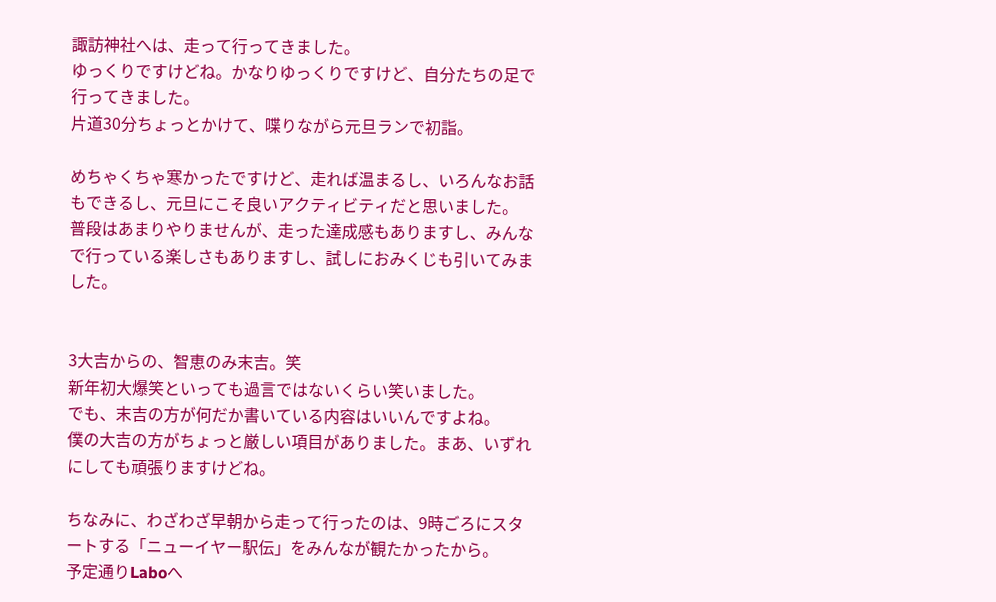諏訪神社へは、走って行ってきました。
ゆっくりですけどね。かなりゆっくりですけど、自分たちの足で行ってきました。
片道30分ちょっとかけて、喋りながら元旦ランで初詣。

めちゃくちゃ寒かったですけど、走れば温まるし、いろんなお話もできるし、元旦にこそ良いアクティビティだと思いました。
普段はあまりやりませんが、走った達成感もありますし、みんなで行っている楽しさもありますし、試しにおみくじも引いてみました。


3大吉からの、智恵のみ末吉。笑
新年初大爆笑といっても過言ではないくらい笑いました。
でも、末吉の方が何だか書いている内容はいいんですよね。
僕の大吉の方がちょっと厳しい項目がありました。まあ、いずれにしても頑張りますけどね。

ちなみに、わざわざ早朝から走って行ったのは、9時ごろにスタートする「ニューイヤー駅伝」をみんなが観たかったから。
予定通りLaboへ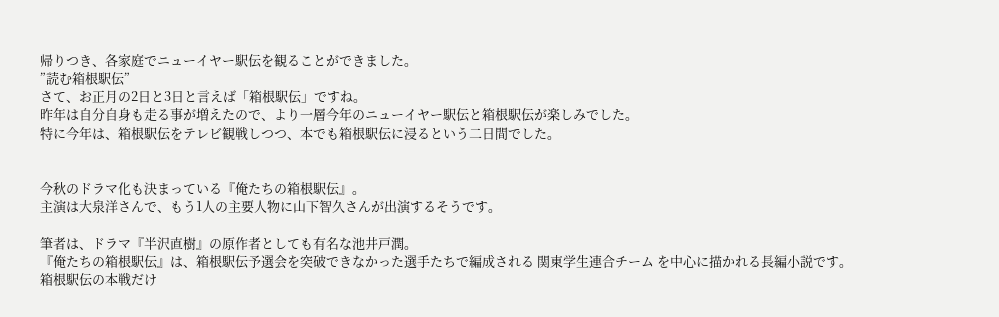帰りつき、各家庭でニューイヤー駅伝を観ることができました。
”読む箱根駅伝”
さて、お正月の2日と3日と言えば「箱根駅伝」ですね。
昨年は自分自身も走る事が増えたので、より一層今年のニューイヤー駅伝と箱根駅伝が楽しみでした。
特に今年は、箱根駅伝をテレビ観戦しつつ、本でも箱根駅伝に浸るという二日間でした。


今秋のドラマ化も決まっている『俺たちの箱根駅伝』。
主演は大泉洋さんで、もう1人の主要人物に山下智久さんが出演するそうです。

筆者は、ドラマ『半沢直樹』の原作者としても有名な池井戸潤。
『俺たちの箱根駅伝』は、箱根駅伝予選会を突破できなかった選手たちで編成される 関東学生連合チーム を中心に描かれる長編小説です。
箱根駅伝の本戦だけ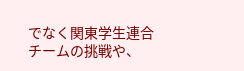でなく関東学生連合チームの挑戦や、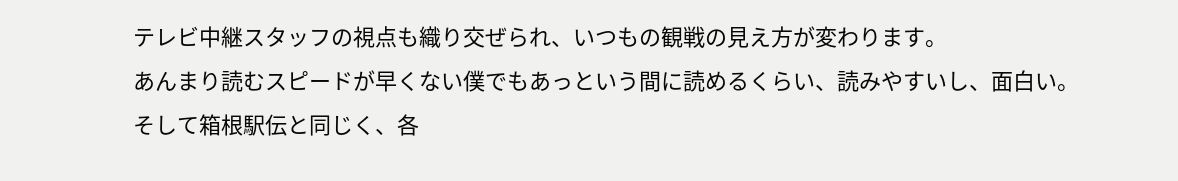テレビ中継スタッフの視点も織り交ぜられ、いつもの観戦の見え方が変わります。
あんまり読むスピードが早くない僕でもあっという間に読めるくらい、読みやすいし、面白い。
そして箱根駅伝と同じく、各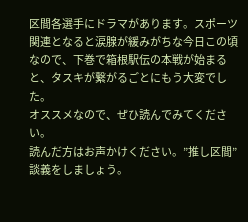区間各選手にドラマがあります。スポーツ関連となると涙腺が緩みがちな今日この頃なので、下巻で箱根駅伝の本戦が始まると、タスキが繋がるごとにもう大変でした。
オススメなので、ぜひ読んでみてください。
読んだ方はお声かけください。”推し区間”談義をしましょう。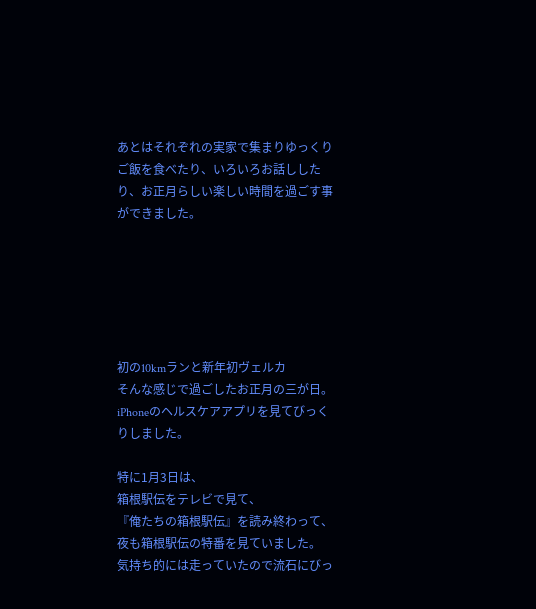あとはそれぞれの実家で集まりゆっくりご飯を食べたり、いろいろお話ししたり、お正月らしい楽しい時間を過ごす事ができました。






初の10kmランと新年初ヴェルカ
そんな感じで過ごしたお正月の三が日。
iPhoneのヘルスケアアプリを見てびっくりしました。

特に1月3日は、
箱根駅伝をテレビで見て、
『俺たちの箱根駅伝』を読み終わって、
夜も箱根駅伝の特番を見ていました。
気持ち的には走っていたので流石にびっ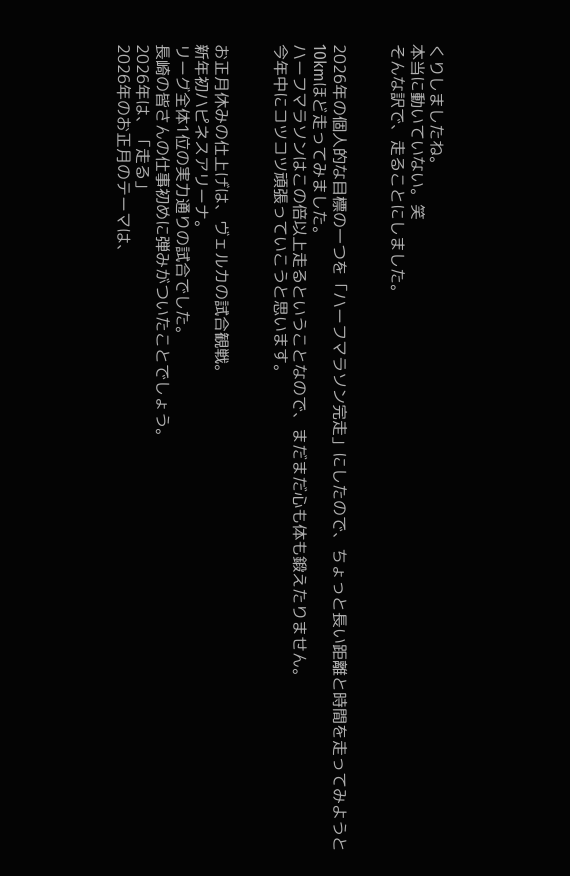くりしましたね。
本当に動いていない。笑
そんな訳で、走ることにしました。


2026年の個人的な目標の一つを「ハーフマラソン完走」にしたので、ちょっと長い距離と時間を走ってみようと10kmほど走ってみました。
ハーフマラソンはこの倍以上走るということなので、まだまだ心も体も鍛えたりません。
今年中にコツコツ頑張っていこうと思います。


お正月休みの仕上げは、ヴェルカの試合観戦。
新年初ハピネスアリーナ。
リーグ全体1位の実力通りの試合でした。
長崎の皆さんの仕事初めに弾みがついたことでしょう。
2026年は、「走る」
2026年のお正月のテーマは、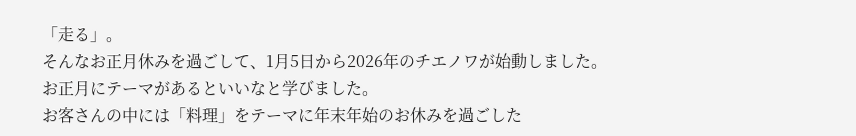「走る」。
そんなお正月休みを過ごして、1月5日から2026年のチエノワが始動しました。
お正月にテーマがあるといいなと学びました。
お客さんの中には「料理」をテーマに年末年始のお休みを過ごした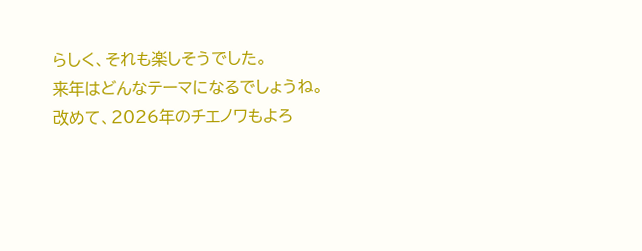らしく、それも楽しそうでした。
来年はどんなテーマになるでしょうね。
改めて、2026年のチエノワもよろ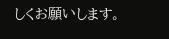しくお願いします。